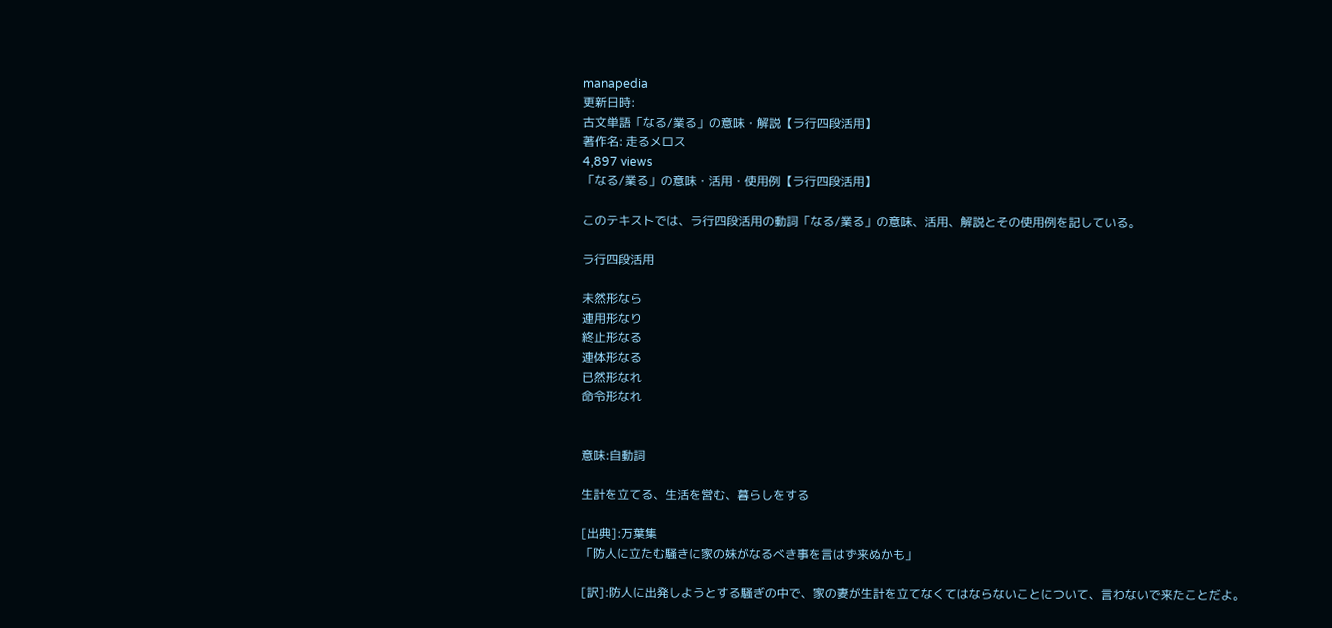manapedia
更新日時:
古文単語「なる/業る」の意味・解説【ラ行四段活用】
著作名: 走るメロス
4,897 views
「なる/業る」の意味・活用・使用例【ラ行四段活用】

このテキストでは、ラ行四段活用の動詞「なる/業る」の意味、活用、解説とその使用例を記している。

ラ行四段活用

未然形なら
連用形なり
終止形なる
連体形なる
已然形なれ
命令形なれ


意味:自動詞

生計を立てる、生活を営む、暮らしをする

[出典]:万葉集
「防人に立たむ騒きに家の妹がなるべき事を言はず来ぬかも」

[訳]:防人に出発しようとする騒ぎの中で、家の妻が生計を立てなくてはならないことについて、言わないで来たことだよ。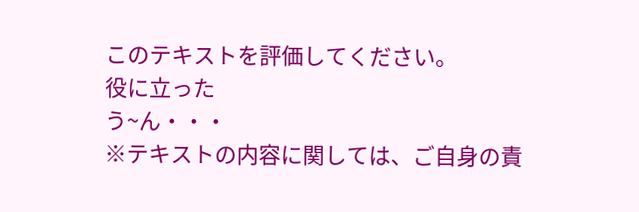このテキストを評価してください。
役に立った
う~ん・・・
※テキストの内容に関しては、ご自身の責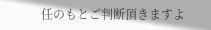任のもとご判断頂きますよ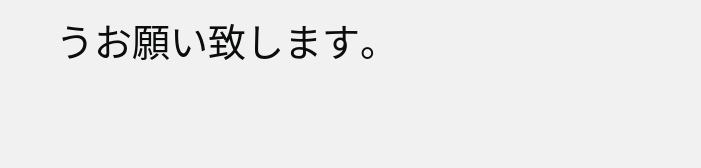うお願い致します。